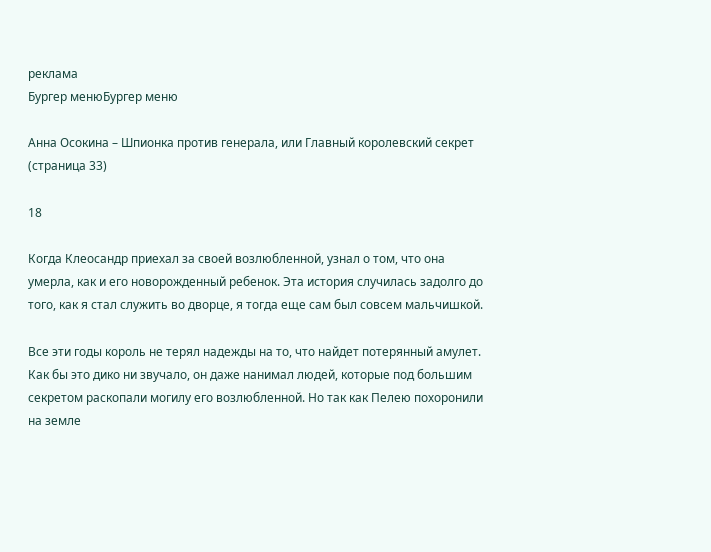реклама
Бургер менюБургер меню

Анна Осокина – Шпионка против генерала, или Главный королевский секрет (страница 33)

18

Когда Клеосандр приехал за своей возлюбленной, узнал о том, что она умерла, как и его новорожденный ребенок. Эта история случилась задолго до того, как я стал служить во дворце, я тогда еще сам был совсем мальчишкой.

Все эти годы король не терял надежды на то, что найдет потерянный амулет. Как бы это дико ни звучало, он даже нанимал людей, которые под большим секретом раскопали могилу его возлюбленной. Но так как Пелею похоронили на земле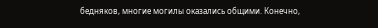бедняков, многие могилы оказались общими. Конечно,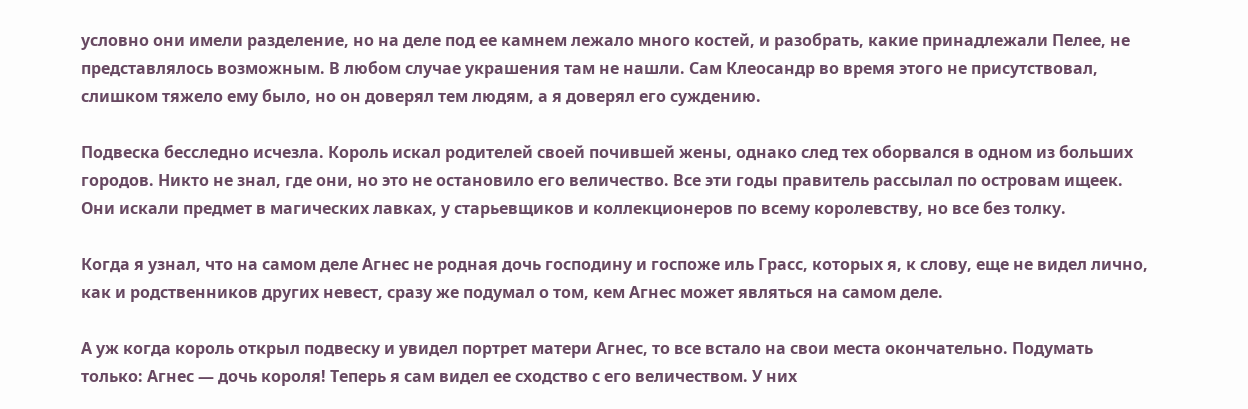условно они имели разделение, но на деле под ее камнем лежало много костей, и разобрать, какие принадлежали Пелее, не представлялось возможным. В любом случае украшения там не нашли. Сам Клеосандр во время этого не присутствовал, слишком тяжело ему было, но он доверял тем людям, а я доверял его суждению.

Подвеска бесследно исчезла. Король искал родителей своей почившей жены, однако след тех оборвался в одном из больших городов. Никто не знал, где они, но это не остановило его величество. Все эти годы правитель рассылал по островам ищеек. Они искали предмет в магических лавках, у старьевщиков и коллекционеров по всему королевству, но все без толку.

Когда я узнал, что на самом деле Агнес не родная дочь господину и госпоже иль Грасс, которых я, к слову, еще не видел лично, как и родственников других невест, сразу же подумал о том, кем Агнес может являться на самом деле.

А уж когда король открыл подвеску и увидел портрет матери Агнес, то все встало на свои места окончательно. Подумать только: Агнес — дочь короля! Теперь я сам видел ее сходство с его величеством. У них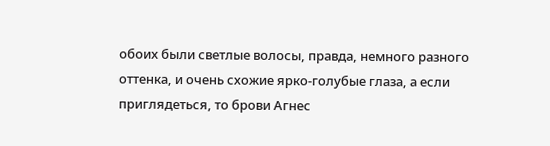обоих были светлые волосы, правда, немного разного оттенка, и очень схожие ярко-голубые глаза, а если приглядеться, то брови Агнес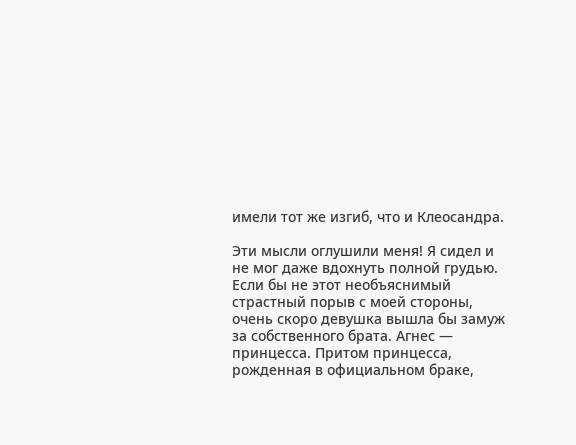имели тот же изгиб, что и Клеосандра.

Эти мысли оглушили меня! Я сидел и не мог даже вдохнуть полной грудью. Если бы не этот необъяснимый страстный порыв с моей стороны, очень скоро девушка вышла бы замуж за собственного брата. Агнес — принцесса. Притом принцесса, рожденная в официальном браке,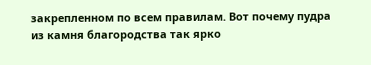закрепленном по всем правилам. Вот почему пудра из камня благородства так ярко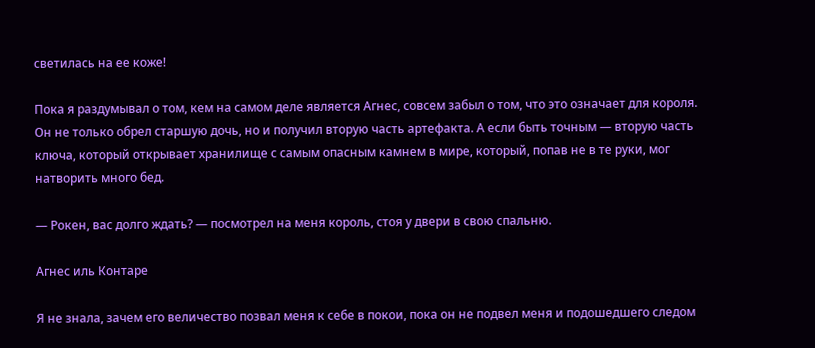светилась на ее коже!

Пока я раздумывал о том, кем на самом деле является Агнес, совсем забыл о том, что это означает для короля. Он не только обрел старшую дочь, но и получил вторую часть артефакта. А если быть точным — вторую часть ключа, который открывает хранилище с самым опасным камнем в мире, который, попав не в те руки, мог натворить много бед.

— Рокен, вас долго ждать? — посмотрел на меня король, стоя у двери в свою спальню.

Агнес иль Контаре

Я не знала, зачем его величество позвал меня к себе в покои, пока он не подвел меня и подошедшего следом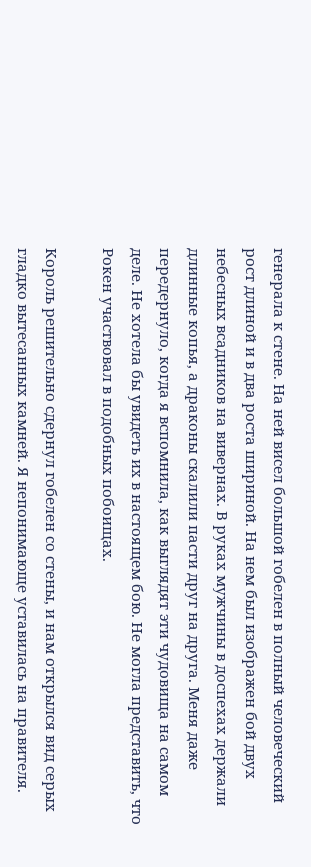генерала к стене. На ней висел большой гобелен в полный человеческий рост длиной и в два роста шириной. На нем был изображен бой двух небесных всадников на вивернах. В руках мужчины в доспехах держали длинные копья, а драконы скалили пасти друг на друга. Меня даже передернуло, когда я вспомнила, как выглядят эти чудовища на самом деле. Не хотела бы увидеть их в настоящем бою. Не могла представить, что Рокен участвовал в подобных побоищах.

Король решительно сдернул гобелен со стены, и нам открылся вид серых гладко вытесанных камней. Я непонимающе уставилась на правителя.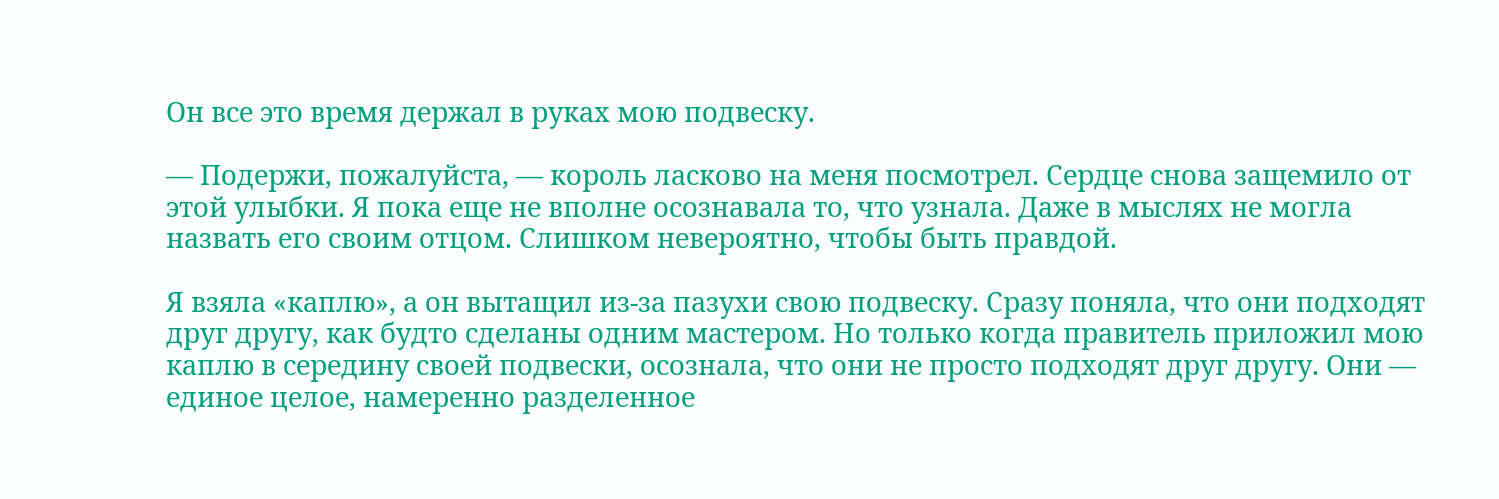Он все это время держал в руках мою подвеску.

— Подержи, пожалуйста, — король ласково на меня посмотрел. Сердце снова защемило от этой улыбки. Я пока еще не вполне осознавала то, что узнала. Даже в мыслях не могла назвать его своим отцом. Слишком невероятно, чтобы быть правдой.

Я взяла «каплю», а он вытащил из-за пазухи свою подвеску. Сразу поняла, что они подходят друг другу, как будто сделаны одним мастером. Но только когда правитель приложил мою каплю в середину своей подвески, осознала, что они не просто подходят друг другу. Они — единое целое, намеренно разделенное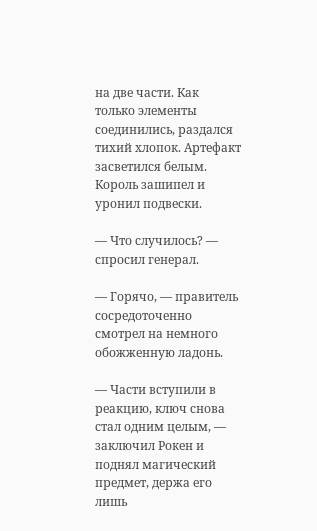на две части. Как только элементы соединились, раздался тихий хлопок. Артефакт засветился белым. Король зашипел и уронил подвески.

— Что случилось? — спросил генерал.

— Горячо, — правитель сосредоточенно смотрел на немного обожженную ладонь.

— Части вступили в реакцию, ключ снова стал одним целым, — заключил Рокен и поднял магический предмет, держа его лишь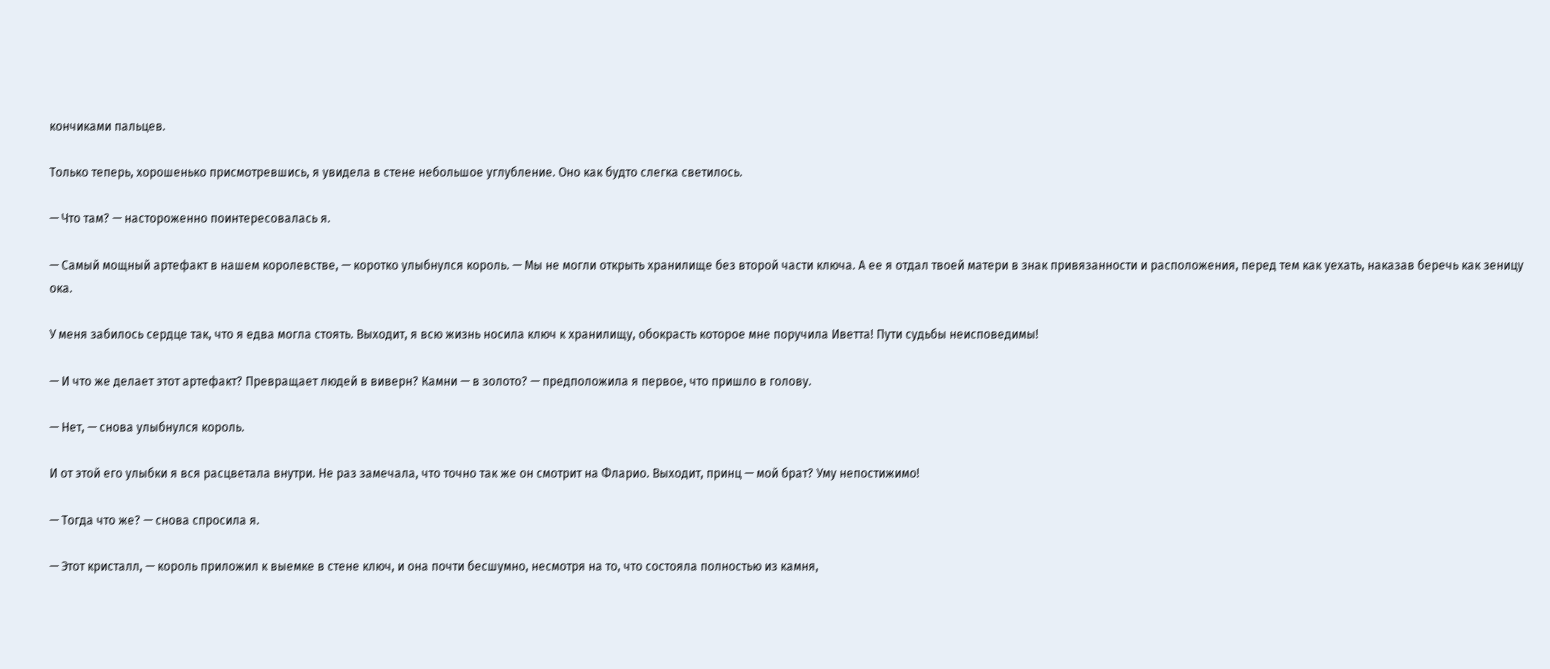кончиками пальцев.

Только теперь, хорошенько присмотревшись, я увидела в стене небольшое углубление. Оно как будто слегка светилось.

— Что там? — настороженно поинтересовалась я.

— Самый мощный артефакт в нашем королевстве, — коротко улыбнулся король. — Мы не могли открыть хранилище без второй части ключа. А ее я отдал твоей матери в знак привязанности и расположения, перед тем как уехать, наказав беречь как зеницу ока.

У меня забилось сердце так, что я едва могла стоять. Выходит, я всю жизнь носила ключ к хранилищу, обокрасть которое мне поручила Иветта! Пути судьбы неисповедимы!

— И что же делает этот артефакт? Превращает людей в виверн? Камни — в золото? — предположила я первое, что пришло в голову.

— Нет, — снова улыбнулся король.

И от этой его улыбки я вся расцветала внутри. Не раз замечала, что точно так же он смотрит на Фларио. Выходит, принц — мой брат? Уму непостижимо!

— Тогда что же? — снова спросила я.

— Этот кристалл, — король приложил к выемке в стене ключ, и она почти бесшумно, несмотря на то, что состояла полностью из камня,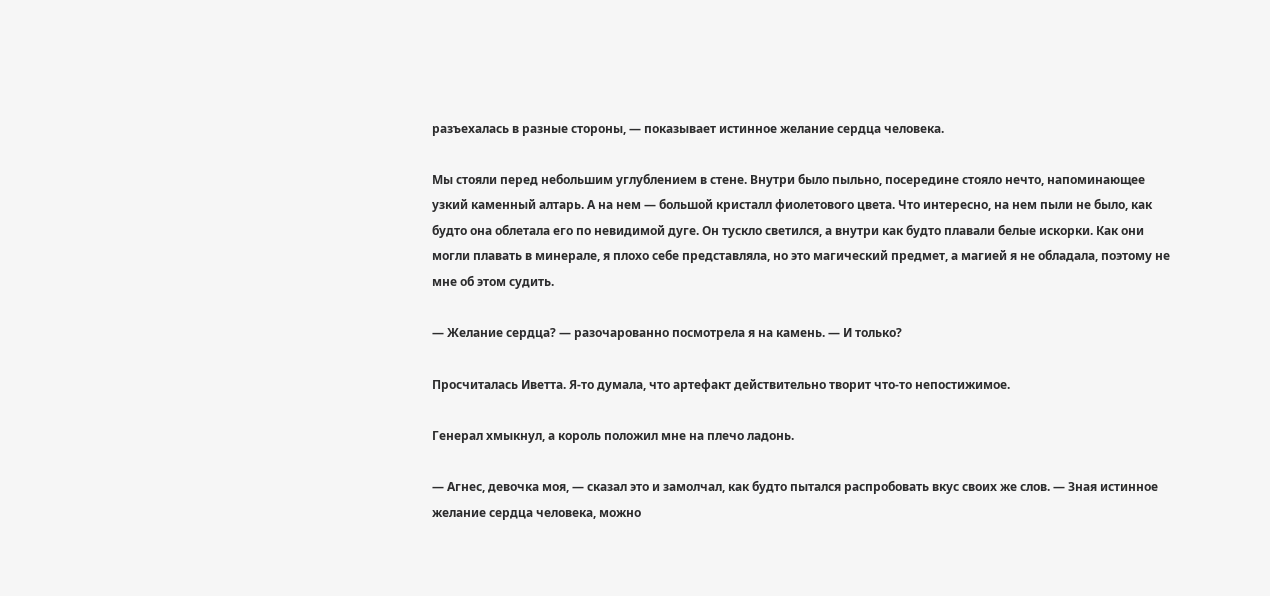разъехалась в разные стороны, — показывает истинное желание сердца человека.

Мы стояли перед небольшим углублением в стене. Внутри было пыльно, посередине стояло нечто, напоминающее узкий каменный алтарь. А на нем — большой кристалл фиолетового цвета. Что интересно, на нем пыли не было, как будто она облетала его по невидимой дуге. Он тускло светился, а внутри как будто плавали белые искорки. Как они могли плавать в минерале, я плохо себе представляла, но это магический предмет, а магией я не обладала, поэтому не мне об этом судить.

— Желание сердца? — разочарованно посмотрела я на камень. — И только?

Просчиталась Иветта. Я-то думала, что артефакт действительно творит что-то непостижимое.

Генерал хмыкнул, а король положил мне на плечо ладонь.

— Агнес, девочка моя, — сказал это и замолчал, как будто пытался распробовать вкус своих же слов. — Зная истинное желание сердца человека, можно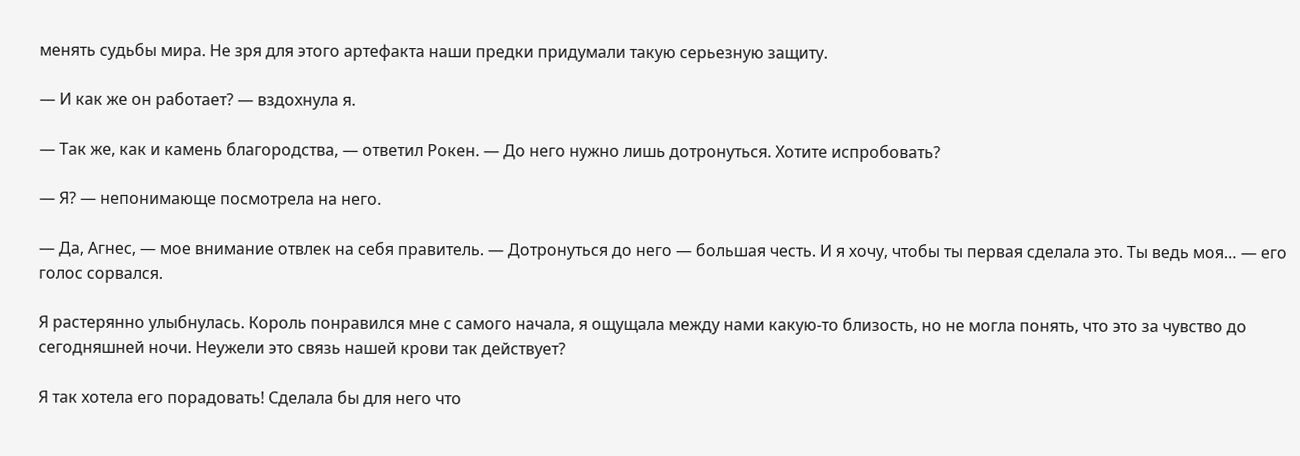менять судьбы мира. Не зря для этого артефакта наши предки придумали такую серьезную защиту.

— И как же он работает? — вздохнула я.

— Так же, как и камень благородства, — ответил Рокен. — До него нужно лишь дотронуться. Хотите испробовать?

— Я? — непонимающе посмотрела на него.

— Да, Агнес, — мое внимание отвлек на себя правитель. — Дотронуться до него — большая честь. И я хочу, чтобы ты первая сделала это. Ты ведь моя… — его голос сорвался.

Я растерянно улыбнулась. Король понравился мне с самого начала, я ощущала между нами какую-то близость, но не могла понять, что это за чувство до сегодняшней ночи. Неужели это связь нашей крови так действует?

Я так хотела его порадовать! Сделала бы для него что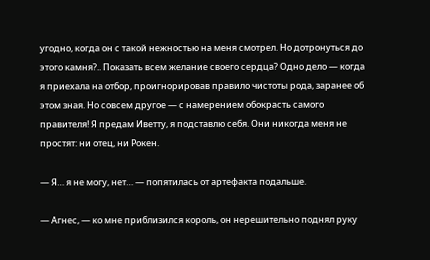угодно, когда он с такой нежностью на меня смотрел. Но дотронуться до этого камня?.. Показать всем желание своего сердца? Одно дело — когда я приехала на отбор, проигнорировав правило чистоты рода, заранее об этом зная. Но совсем другое — с намерением обокрасть самого правителя! Я предам Иветту, я подставлю себя. Они никогда меня не простят: ни отец, ни Рокен.

— Я… я не могу, нет… — попятилась от артефакта подальше.

— Агнес, — ко мне приблизился король, он нерешительно поднял руку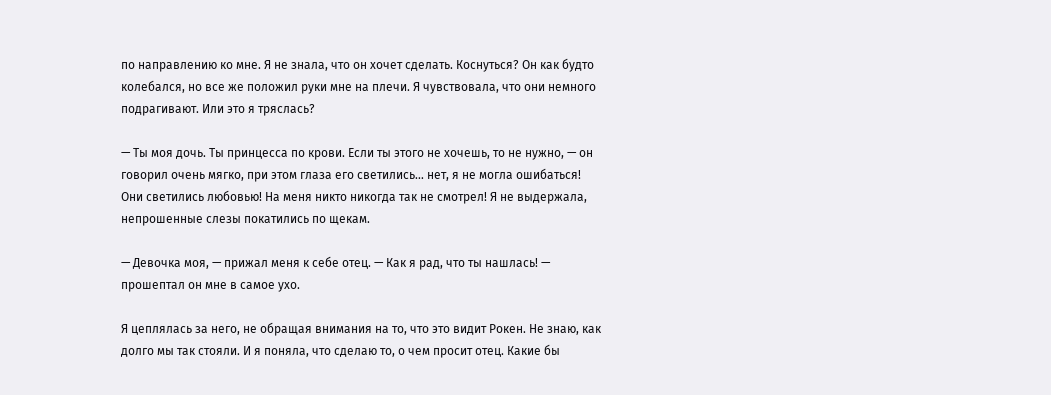по направлению ко мне. Я не знала, что он хочет сделать. Коснуться? Он как будто колебался, но все же положил руки мне на плечи. Я чувствовала, что они немного подрагивают. Или это я тряслась?

— Ты моя дочь. Ты принцесса по крови. Если ты этого не хочешь, то не нужно, — он говорил очень мягко, при этом глаза его светились… нет, я не могла ошибаться! Они светились любовью! На меня никто никогда так не смотрел! Я не выдержала, непрошенные слезы покатились по щекам.

— Девочка моя, — прижал меня к себе отец. — Как я рад, что ты нашлась! — прошептал он мне в самое ухо.

Я цеплялась за него, не обращая внимания на то, что это видит Рокен. Не знаю, как долго мы так стояли. И я поняла, что сделаю то, о чем просит отец. Какие бы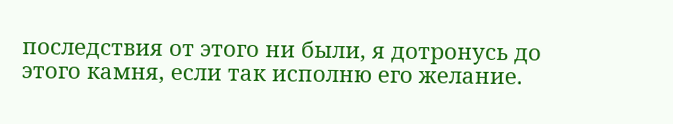последствия от этого ни были, я дотронусь до этого камня, если так исполню его желание.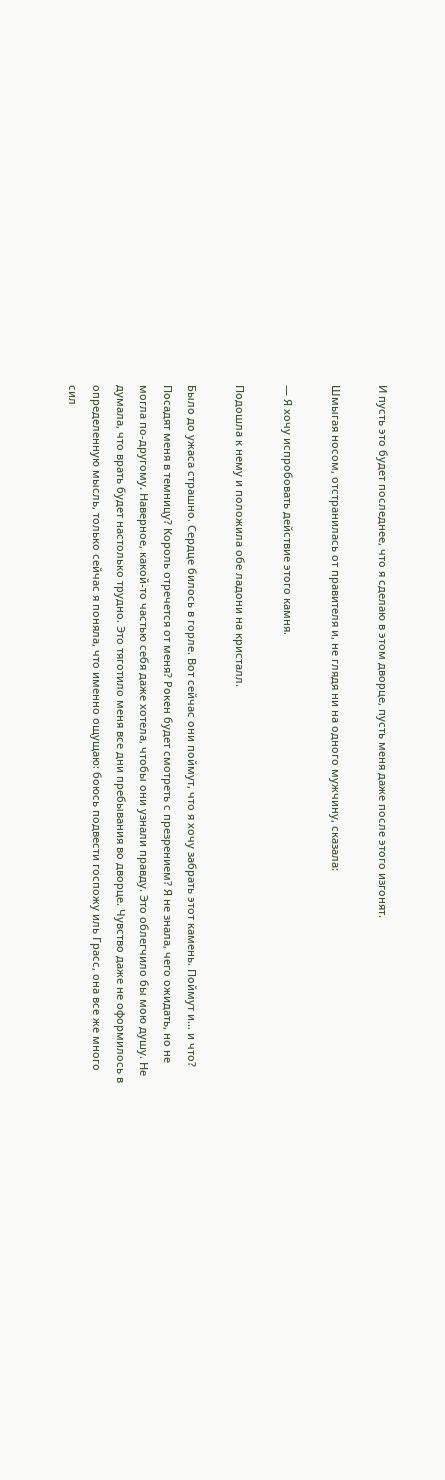И пусть это будет последнее, что я сделаю в этом дворце, пусть меня даже после этого изгонят.

Шмыгая носом, отстранилась от правителя и, не глядя ни на одного мужчину, сказала:

— Я хочу испробовать действие этого камня.

Подошла к нему и положила обе ладони на кристалл.

Было до ужаса страшно. Сердце билось в горле. Вот сейчас они поймут, что я хочу забрать этот камень. Поймут и… и что? Посадят меня в темницу? Король отречется от меня? Рокен будет смотреть с презрением? Я не знала, чего ожидать, но не могла по-другому. Наверное, какой-то частью себя даже хотела, чтобы они узнали правду. Это облегчило бы мою душу. Не думала, что врать будет настолько трудно. Это тяготило меня все дни пребывания во дворце. Чувство даже не оформилось в определенную мысль, только сейчас я поняла, что именно ощущаю: боюсь подвести госпожу иль Грасс, она все же много сил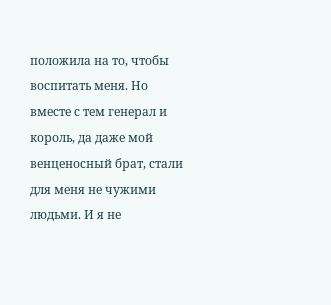положила на то, чтобы воспитать меня. Но вместе с тем генерал и король, да даже мой венценосный брат, стали для меня не чужими людьми. И я не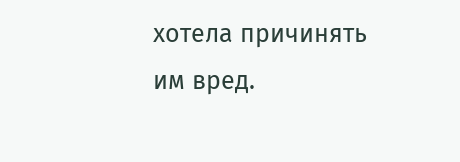хотела причинять им вред.